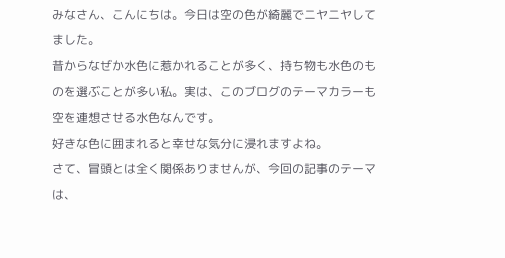みなさん、こんにちは。今日は空の色が綺麗でニヤニヤしてました。
昔からなぜか水色に惹かれることが多く、持ち物も水色のものを選ぶことが多い私。実は、このブログのテーマカラーも空を連想させる水色なんです。
好きな色に囲まれると幸せな気分に浸れますよね。
さて、冒頭とは全く関係ありませんが、今回の記事のテーマは、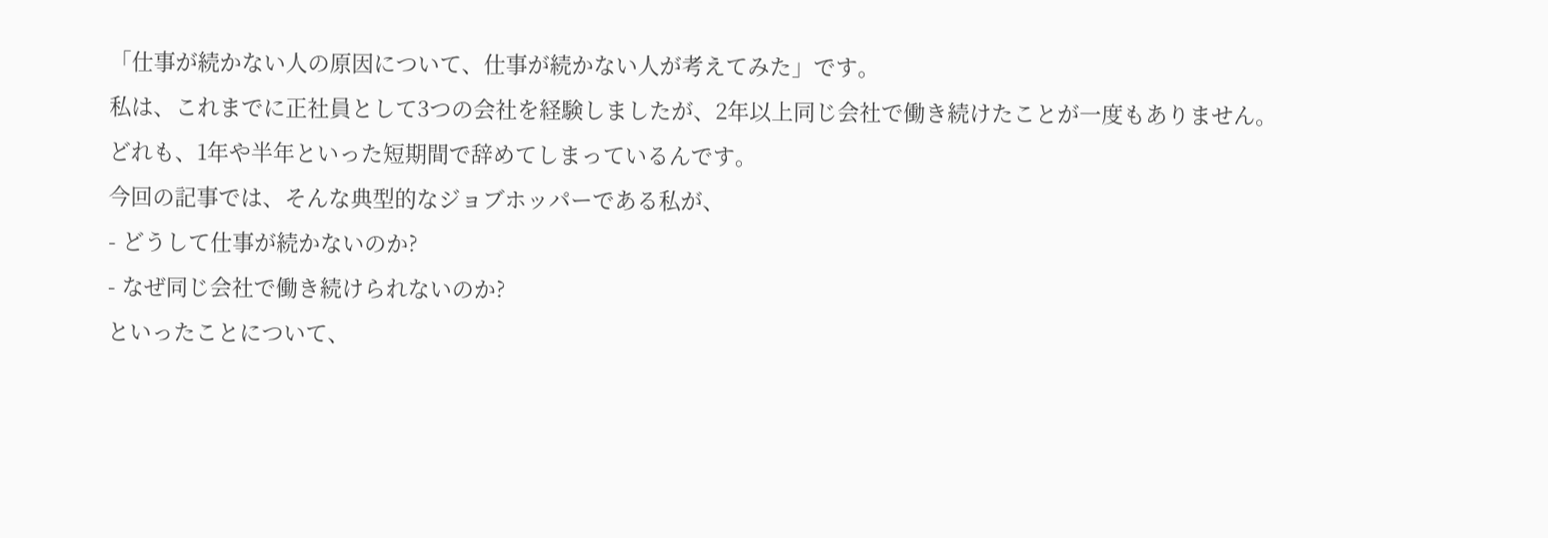「仕事が続かない人の原因について、仕事が続かない人が考えてみた」です。
私は、これまでに正社員として3つの会社を経験しましたが、2年以上同じ会社で働き続けたことが一度もありません。
どれも、1年や半年といった短期間で辞めてしまっているんです。
今回の記事では、そんな典型的なジョブホッパーである私が、
- どうして仕事が続かないのか?
- なぜ同じ会社で働き続けられないのか?
といったことについて、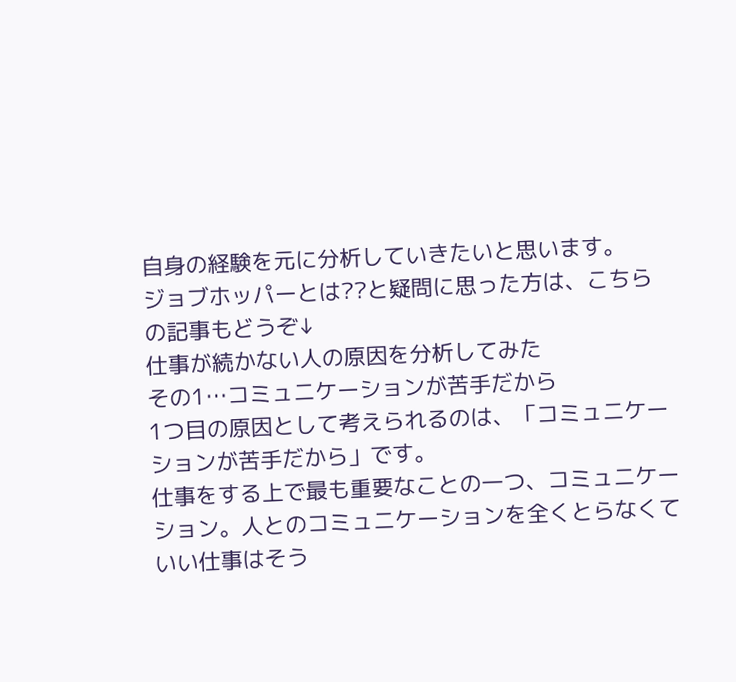自身の経験を元に分析していきたいと思います。
ジョブホッパーとは??と疑問に思った方は、こちらの記事もどうぞ↓
仕事が続かない人の原因を分析してみた
その1…コミュニケーションが苦手だから
1つ目の原因として考えられるのは、「コミュニケーションが苦手だから」です。
仕事をする上で最も重要なことの一つ、コミュニケーション。人とのコミュニケーションを全くとらなくていい仕事はそう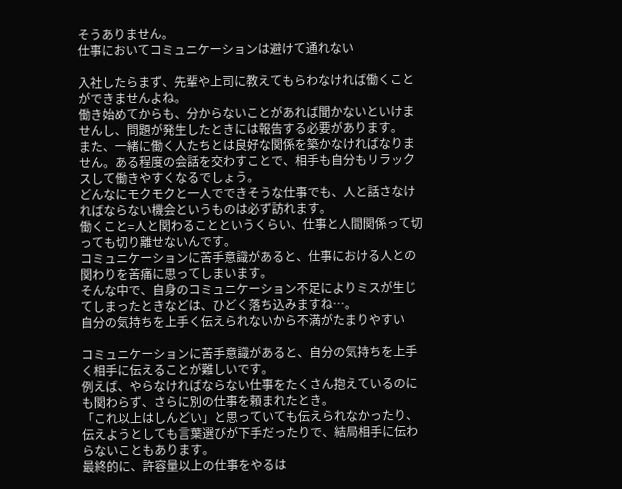そうありません。
仕事においてコミュニケーションは避けて通れない

入社したらまず、先輩や上司に教えてもらわなければ働くことができませんよね。
働き始めてからも、分からないことがあれば聞かないといけませんし、問題が発生したときには報告する必要があります。
また、一緒に働く人たちとは良好な関係を築かなければなりません。ある程度の会話を交わすことで、相手も自分もリラックスして働きやすくなるでしょう。
どんなにモクモクと一人でできそうな仕事でも、人と話さなければならない機会というものは必ず訪れます。
働くこと=人と関わることというくらい、仕事と人間関係って切っても切り離せないんです。
コミュニケーションに苦手意識があると、仕事における人との関わりを苦痛に思ってしまいます。
そんな中で、自身のコミュニケーション不足によりミスが生じてしまったときなどは、ひどく落ち込みますね…。
自分の気持ちを上手く伝えられないから不満がたまりやすい

コミュニケーションに苦手意識があると、自分の気持ちを上手く相手に伝えることが難しいです。
例えば、やらなければならない仕事をたくさん抱えているのにも関わらず、さらに別の仕事を頼まれたとき。
「これ以上はしんどい」と思っていても伝えられなかったり、伝えようとしても言葉選びが下手だったりで、結局相手に伝わらないこともあります。
最終的に、許容量以上の仕事をやるは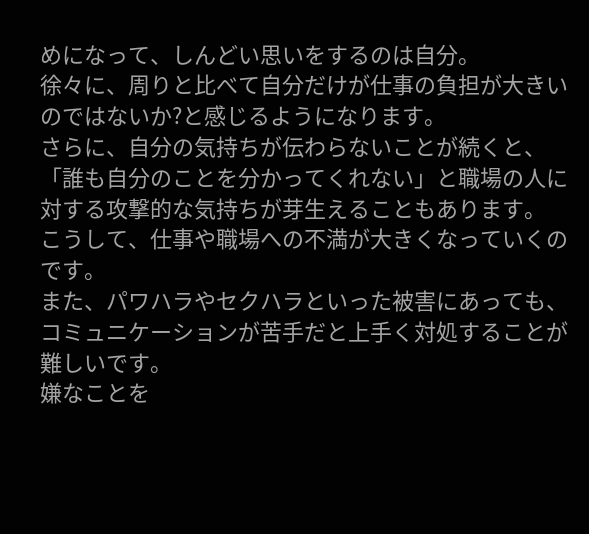めになって、しんどい思いをするのは自分。
徐々に、周りと比べて自分だけが仕事の負担が大きいのではないか?と感じるようになります。
さらに、自分の気持ちが伝わらないことが続くと、「誰も自分のことを分かってくれない」と職場の人に対する攻撃的な気持ちが芽生えることもあります。
こうして、仕事や職場への不満が大きくなっていくのです。
また、パワハラやセクハラといった被害にあっても、コミュニケーションが苦手だと上手く対処することが難しいです。
嫌なことを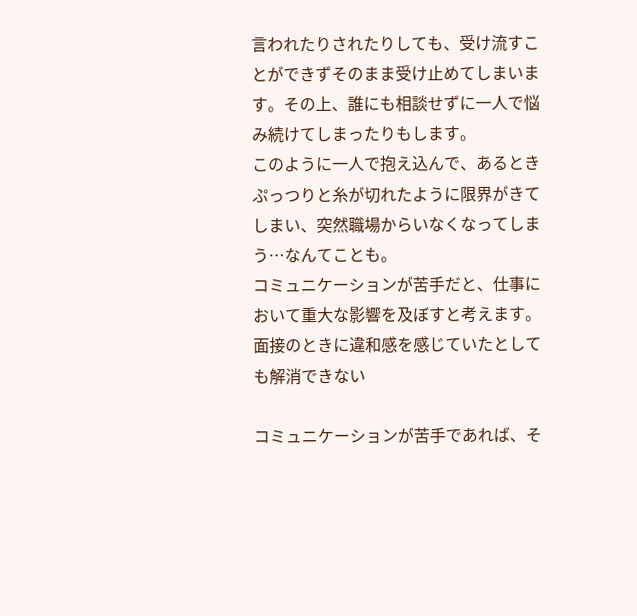言われたりされたりしても、受け流すことができずそのまま受け止めてしまいます。その上、誰にも相談せずに一人で悩み続けてしまったりもします。
このように一人で抱え込んで、あるときぷっつりと糸が切れたように限界がきてしまい、突然職場からいなくなってしまう…なんてことも。
コミュニケーションが苦手だと、仕事において重大な影響を及ぼすと考えます。
面接のときに違和感を感じていたとしても解消できない

コミュニケーションが苦手であれば、そ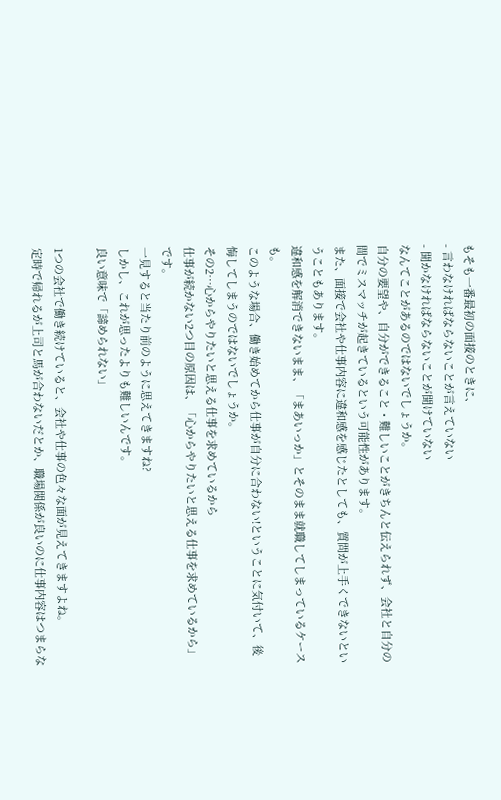もそも一番最初の面接のときに、
- 言わなければならないことが言えていない
- 聞かなければならないことが聞けていない
なんてことがあるのではないでしょうか。
自分の要望や、自分ができること・難しいことがきちんと伝えられず、会社と自分の間でミスマッチが起きているという可能性があります。
また、面接で会社や仕事内容に違和感を感じたとしても、質問が上手くできないということもあります。
違和感を解消できないまま、「まあいっか」とそのまま就職してしまっているケースも。
このような場合、働き始めてから仕事が自分に合わない!ということに気付いて、後悔してしまうのではないでしょうか。
その2…心からやりたいと思える仕事を求めているから
仕事が続かない2つ目の原因は、「心からやりたいと思える仕事を求めているから」です。
一見すると当たり前のように思えてきますね?
しかし、これが思ったよりも難しいんです。
良い意味で「諦められない」

1つの会社で働き続けていると、会社や仕事の色々な面が見えてきますよね。
定時で帰れるが上司と馬が合わないだとか、職場関係が良いのに仕事内容はつまらな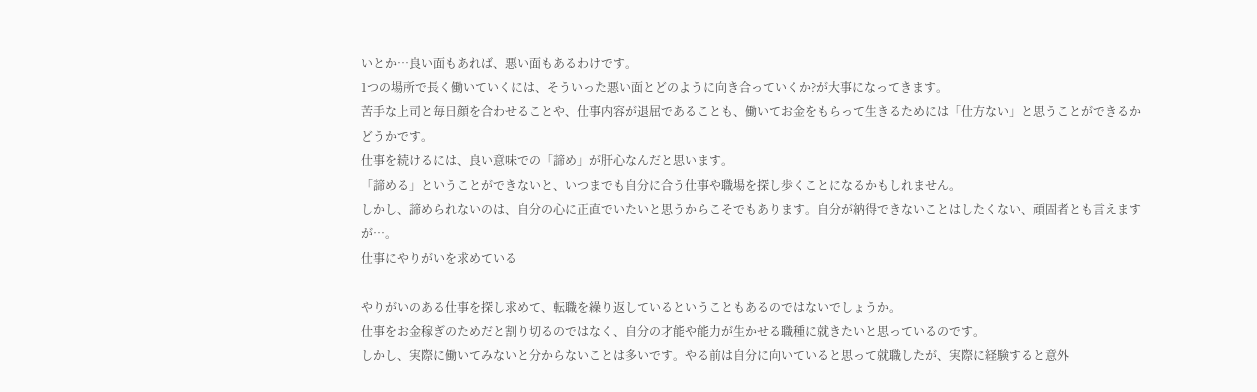いとか…良い面もあれば、悪い面もあるわけです。
1つの場所で長く働いていくには、そういった悪い面とどのように向き合っていくか?が大事になってきます。
苦手な上司と毎日顔を合わせることや、仕事内容が退屈であることも、働いてお金をもらって生きるためには「仕方ない」と思うことができるかどうかです。
仕事を続けるには、良い意味での「諦め」が肝心なんだと思います。
「諦める」ということができないと、いつまでも自分に合う仕事や職場を探し歩くことになるかもしれません。
しかし、諦められないのは、自分の心に正直でいたいと思うからこそでもあります。自分が納得できないことはしたくない、頑固者とも言えますが…。
仕事にやりがいを求めている

やりがいのある仕事を探し求めて、転職を繰り返しているということもあるのではないでしょうか。
仕事をお金稼ぎのためだと割り切るのではなく、自分の才能や能力が生かせる職種に就きたいと思っているのです。
しかし、実際に働いてみないと分からないことは多いです。やる前は自分に向いていると思って就職したが、実際に経験すると意外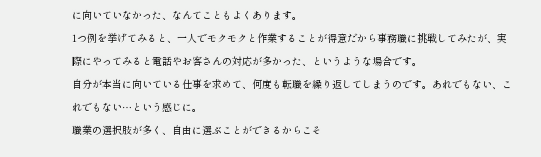に向いていなかった、なんてこともよくあります。
1つ例を挙げてみると、一人でモクモクと作業することが得意だから事務職に挑戦してみたが、実際にやってみると電話やお客さんの対応が多かった、というような場合です。
自分が本当に向いている仕事を求めて、何度も転職を繰り返してしまうのです。あれでもない、これでもない…という感じに。
職業の選択肢が多く、自由に選ぶことができるからこそ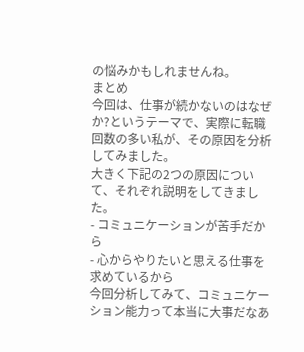の悩みかもしれませんね。
まとめ
今回は、仕事が続かないのはなぜか?というテーマで、実際に転職回数の多い私が、その原因を分析してみました。
大きく下記の2つの原因について、それぞれ説明をしてきました。
- コミュニケーションが苦手だから
- 心からやりたいと思える仕事を求めているから
今回分析してみて、コミュニケーション能力って本当に大事だなあ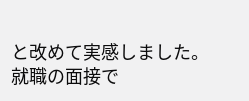と改めて実感しました。就職の面接で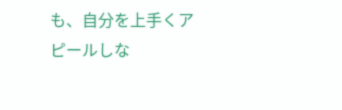も、自分を上手くアピールしな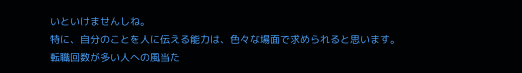いといけませんしね。
特に、自分のことを人に伝える能力は、色々な場面で求められると思います。
転職回数が多い人への風当た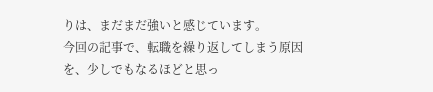りは、まだまだ強いと感じています。
今回の記事で、転職を繰り返してしまう原因を、少しでもなるほどと思っ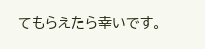てもらえたら幸いです。